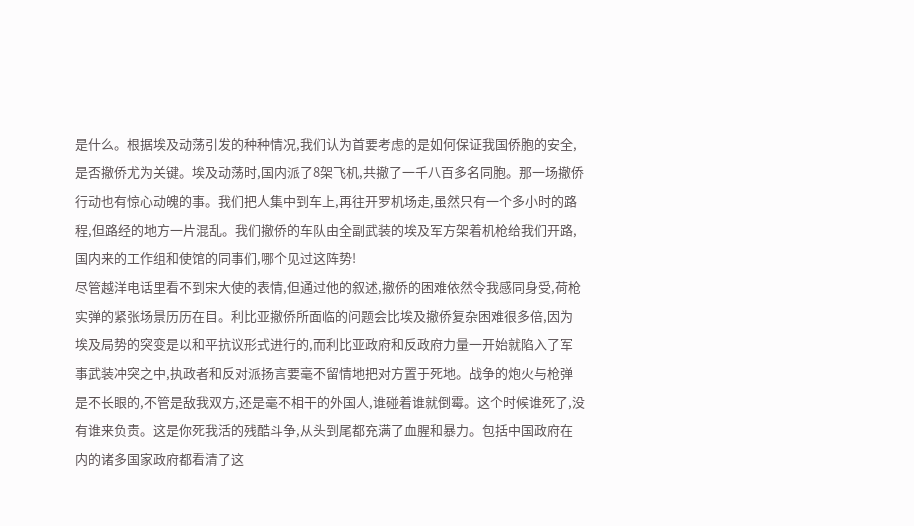是什么。根据埃及动荡引发的种种情况,我们认为首要考虑的是如何保证我国侨胞的安全,是否撤侨尤为关键。埃及动荡时,国内派了8架飞机,共撤了一千八百多名同胞。那一场撤侨行动也有惊心动魄的事。我们把人集中到车上,再往开罗机场走,虽然只有一个多小时的路程,但路经的地方一片混乱。我们撤侨的车队由全副武装的埃及军方架着机枪给我们开路,国内来的工作组和使馆的同事们,哪个见过这阵势!
尽管越洋电话里看不到宋大使的表情,但通过他的叙述,撤侨的困难依然令我感同身受,荷枪实弹的紧张场景历历在目。利比亚撤侨所面临的问题会比埃及撤侨复杂困难很多倍,因为埃及局势的突变是以和平抗议形式进行的,而利比亚政府和反政府力量一开始就陷入了军事武装冲突之中,执政者和反对派扬言要毫不留情地把对方置于死地。战争的炮火与枪弹是不长眼的,不管是敌我双方,还是毫不相干的外国人,谁碰着谁就倒霉。这个时候谁死了,没有谁来负责。这是你死我活的残酷斗争,从头到尾都充满了血腥和暴力。包括中国政府在内的诸多国家政府都看清了这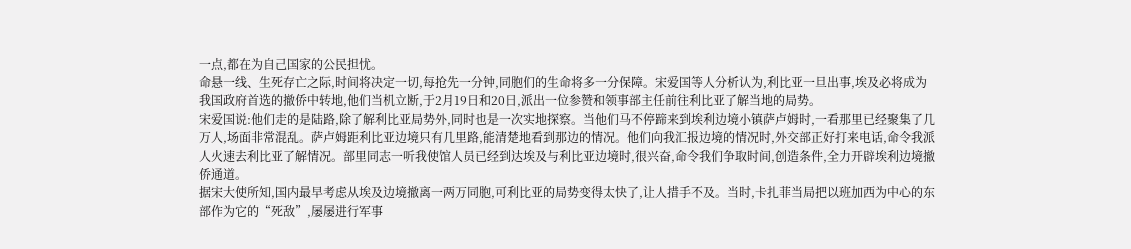一点,都在为自己国家的公民担忧。
命悬一线、生死存亡之际,时间将决定一切,每抢先一分钟,同胞们的生命将多一分保障。宋爱国等人分析认为,利比亚一旦出事,埃及必将成为我国政府首选的撤侨中转地,他们当机立断,于2月19日和20日,派出一位参赞和领事部主任前往利比亚了解当地的局势。
宋爱国说:他们走的是陆路,除了解利比亚局势外,同时也是一次实地探察。当他们马不停蹄来到埃利边境小镇萨卢姆时,一看那里已经聚集了几万人,场面非常混乱。萨卢姆距利比亚边境只有几里路,能清楚地看到那边的情况。他们向我汇报边境的情况时,外交部正好打来电话,命令我派人火速去利比亚了解情况。部里同志一听我使馆人员已经到达埃及与利比亚边境时,很兴奋,命令我们争取时间,创造条件,全力开辟埃利边境撤侨通道。
据宋大使所知,国内最早考虑从埃及边境撤离一两万同胞,可利比亚的局势变得太快了,让人措手不及。当时,卡扎菲当局把以班加西为中心的东部作为它的“死敌”,屡屡进行军事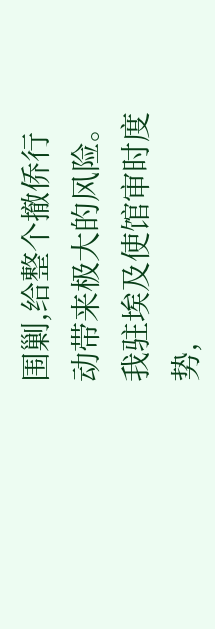围剿,给整个撤侨行动带来极大的风险。
我驻埃及使馆审时度势,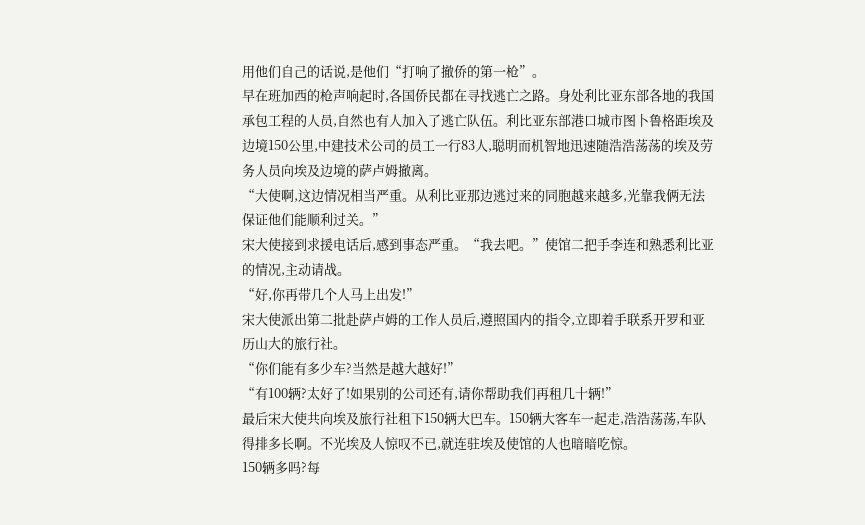用他们自己的话说,是他们“打响了撤侨的第一枪”。
早在班加西的枪声响起时,各国侨民都在寻找逃亡之路。身处利比亚东部各地的我国承包工程的人员,自然也有人加入了逃亡队伍。利比亚东部港口城市图卜鲁格距埃及边境150公里,中建技术公司的员工一行83人,聪明而机智地迅速随浩浩荡荡的埃及劳务人员向埃及边境的萨卢姆撤离。
“大使啊,这边情况相当严重。从利比亚那边逃过来的同胞越来越多,光靠我俩无法保证他们能顺利过关。”
宋大使接到求援电话后,感到事态严重。“我去吧。”使馆二把手李连和熟悉利比亚的情况,主动请战。
“好,你再带几个人马上出发!”
宋大使派出第二批赴萨卢姆的工作人员后,遵照国内的指令,立即着手联系开罗和亚历山大的旅行社。
“你们能有多少车?当然是越大越好!”
“有100辆?太好了!如果别的公司还有,请你帮助我们再租几十辆!”
最后宋大使共向埃及旅行社租下150辆大巴车。150辆大客车一起走,浩浩荡荡,车队得排多长啊。不光埃及人惊叹不已,就连驻埃及使馆的人也暗暗吃惊。
150辆多吗?每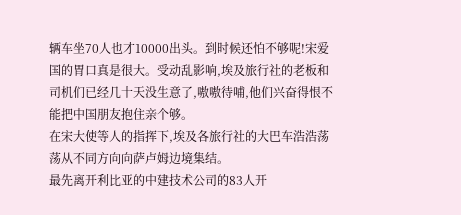辆车坐70人也才10000出头。到时候还怕不够呢!宋爱国的胃口真是很大。受动乱影响,埃及旅行社的老板和司机们已经几十天没生意了,嗷嗷待哺,他们兴奋得恨不能把中国朋友抱住亲个够。
在宋大使等人的指挥下,埃及各旅行社的大巴车浩浩荡荡从不同方向向萨卢姆边境集结。
最先离开利比亚的中建技术公司的83人开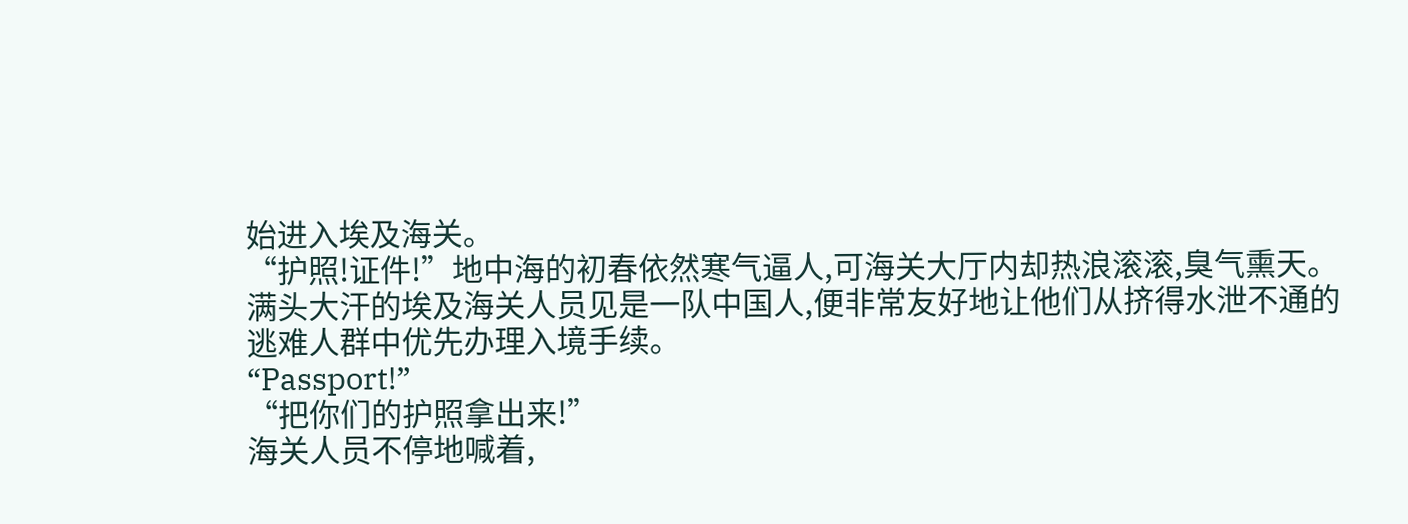始进入埃及海关。
“护照!证件!”地中海的初春依然寒气逼人,可海关大厅内却热浪滚滚,臭气熏天。满头大汗的埃及海关人员见是一队中国人,便非常友好地让他们从挤得水泄不通的逃难人群中优先办理入境手续。
“Passport!”
“把你们的护照拿出来!”
海关人员不停地喊着,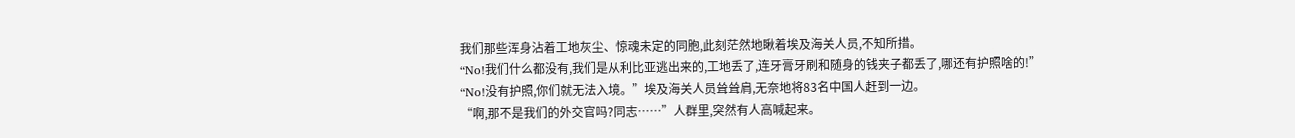我们那些浑身沾着工地灰尘、惊魂未定的同胞,此刻茫然地瞅着埃及海关人员,不知所措。
“No!我们什么都没有,我们是从利比亚逃出来的,工地丢了,连牙膏牙刷和随身的钱夹子都丢了,哪还有护照啥的!”
“No!没有护照,你们就无法入境。”埃及海关人员耸耸肩,无奈地将83名中国人赶到一边。
“啊,那不是我们的外交官吗?同志……”人群里,突然有人高喊起来。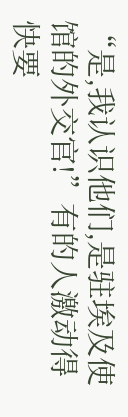“是,我认识他们,是驻埃及使馆的外交官!”有的人激动得快要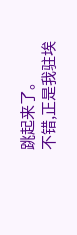跳起来了。
不错,正是我驻埃